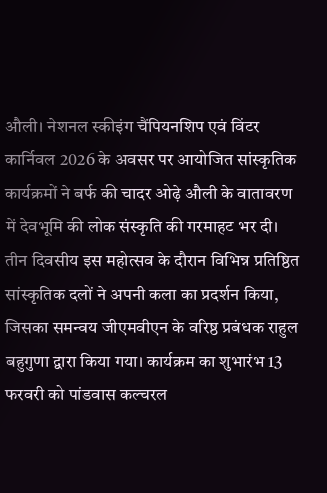औली। नेशनल स्कीइंग चैंपियनशिप एवं विंटर कार्निवल 2026 के अवसर पर आयोजित सांस्कृतिक कार्यक्रमों ने बर्फ की चादर ओढ़े औली के वातावरण में देवभूमि की लोक संस्कृति की गरमाहट भर दी। तीन दिवसीय इस महोत्सव के दौरान विभिन्न प्रतिष्ठित सांस्कृतिक दलों ने अपनी कला का प्रदर्शन किया, जिसका समन्वय जीएमवीएन के वरिष्ठ प्रबंधक राहुल बहुगुणा द्वारा किया गया। कार्यक्रम का शुभारंभ 13 फरवरी को पांडवास कल्चरल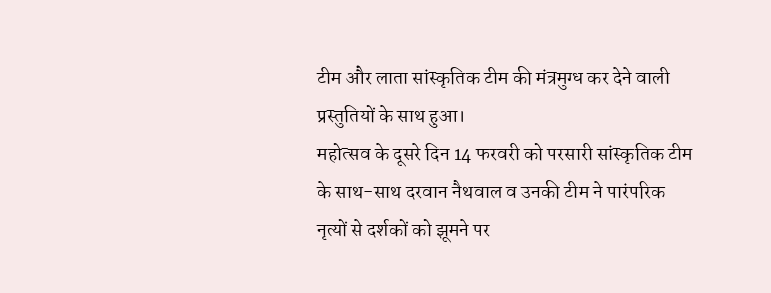टीम और लाता सांस्कृतिक टीम की मंत्रमुग्ध कर देने वाली प्रस्तुतियों के साथ हुआ।
महोत्सव के दूसरे दिन 14 फरवरी को परसारी सांस्कृतिक टीम के साथ-साथ दरवान नैथवाल व उनकी टीम ने पारंपरिक नृत्यों से दर्शकों को झूमने पर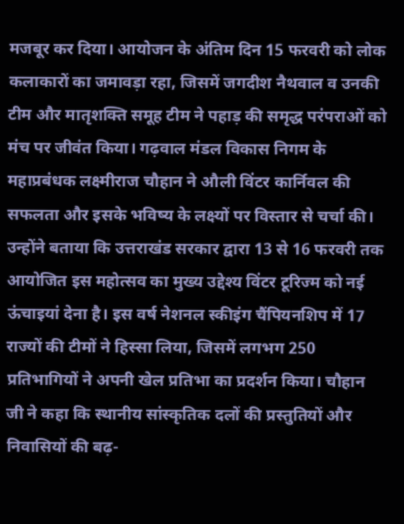मजबूर कर दिया। आयोजन के अंतिम दिन 15 फरवरी को लोक कलाकारों का जमावड़ा रहा, जिसमें जगदीश नैथवाल व उनकी टीम और मातृशक्ति समूह टीम ने पहाड़ की समृद्ध परंपराओं को मंच पर जीवंत किया। गढ़वाल मंडल विकास निगम के महाप्रबंधक लक्ष्मीराज चौहान ने औली विंटर कार्निवल की सफलता और इसके भविष्य के लक्ष्यों पर विस्तार से चर्चा की। उन्होंने बताया कि उत्तराखंड सरकार द्वारा 13 से 16 फरवरी तक आयोजित इस महोत्सव का मुख्य उद्देश्य विंटर टूरिज्म को नई ऊंचाइयां देना है। इस वर्ष नेशनल स्कीइंग चैंपियनशिप में 17 राज्यों की टीमों ने हिस्सा लिया, जिसमें लगभग 250 प्रतिभागियों ने अपनी खेल प्रतिभा का प्रदर्शन किया। चौहान जी ने कहा कि स्थानीय सांस्कृतिक दलों की प्रस्तुतियों और निवासियों की बढ़-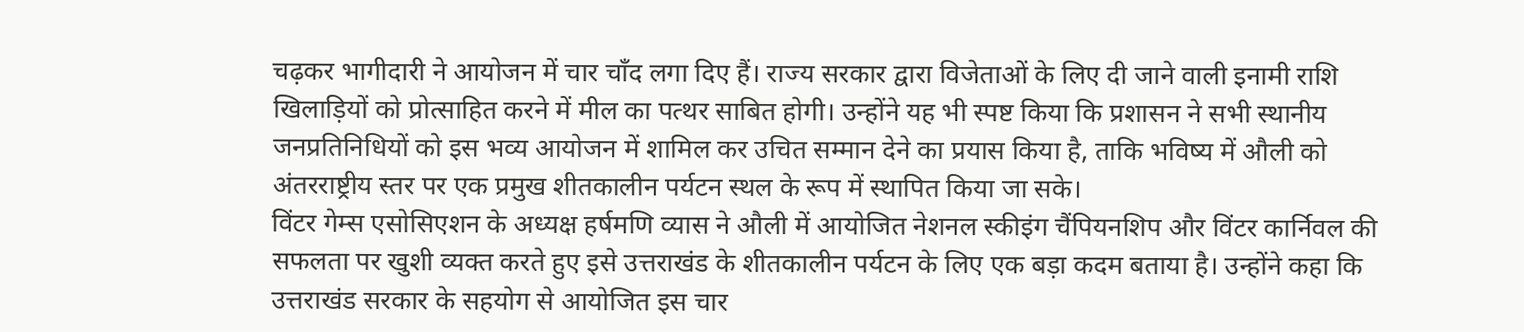चढ़कर भागीदारी ने आयोजन में चार चाँद लगा दिए हैं। राज्य सरकार द्वारा विजेताओं के लिए दी जाने वाली इनामी राशि खिलाड़ियों को प्रोत्साहित करने में मील का पत्थर साबित होगी। उन्होंने यह भी स्पष्ट किया कि प्रशासन ने सभी स्थानीय जनप्रतिनिधियों को इस भव्य आयोजन में शामिल कर उचित सम्मान देने का प्रयास किया है, ताकि भविष्य में औली को अंतरराष्ट्रीय स्तर पर एक प्रमुख शीतकालीन पर्यटन स्थल के रूप में स्थापित किया जा सके।
विंटर गेम्स एसोसिएशन के अध्यक्ष हर्षमणि व्यास ने औली में आयोजित नेशनल स्कीइंग चैंपियनशिप और विंटर कार्निवल की सफलता पर खुशी व्यक्त करते हुए इसे उत्तराखंड के शीतकालीन पर्यटन के लिए एक बड़ा कदम बताया है। उन्होंने कहा कि उत्तराखंड सरकार के सहयोग से आयोजित इस चार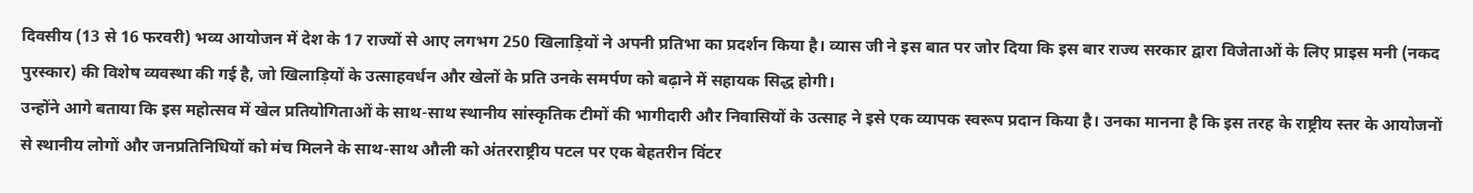दिवसीय (13 से 16 फरवरी) भव्य आयोजन में देश के 17 राज्यों से आए लगभग 250 खिलाड़ियों ने अपनी प्रतिभा का प्रदर्शन किया है। व्यास जी ने इस बात पर जोर दिया कि इस बार राज्य सरकार द्वारा विजेताओं के लिए प्राइस मनी (नकद पुरस्कार) की विशेष व्यवस्था की गई है, जो खिलाड़ियों के उत्साहवर्धन और खेलों के प्रति उनके समर्पण को बढ़ाने में सहायक सिद्ध होगी।
उन्होंने आगे बताया कि इस महोत्सव में खेल प्रतियोगिताओं के साथ-साथ स्थानीय सांस्कृतिक टीमों की भागीदारी और निवासियों के उत्साह ने इसे एक व्यापक स्वरूप प्रदान किया है। उनका मानना है कि इस तरह के राष्ट्रीय स्तर के आयोजनों से स्थानीय लोगों और जनप्रतिनिधियों को मंच मिलने के साथ-साथ औली को अंतरराष्ट्रीय पटल पर एक बेहतरीन विंटर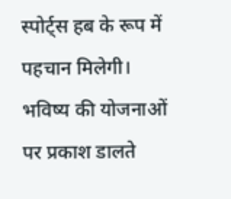स्पोर्ट्स हब के रूप में पहचान मिलेगी। भविष्य की योजनाओं पर प्रकाश डालते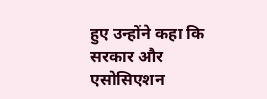हुए उन्होंने कहा कि सरकार और एसोसिएशन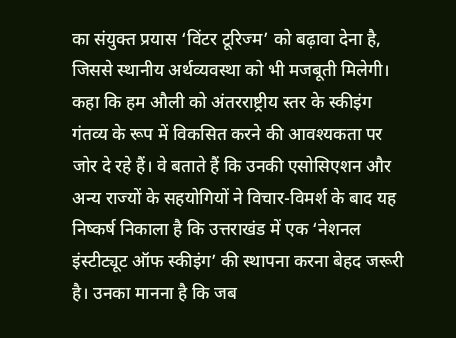का संयुक्त प्रयास ‘विंटर टूरिज्म’ को बढ़ावा देना है, जिससे स्थानीय अर्थव्यवस्था को भी मजबूती मिलेगी।
कहा कि हम औली को अंतरराष्ट्रीय स्तर के स्कीइंग गंतव्य के रूप में विकसित करने की आवश्यकता पर जोर दे रहे हैं। वे बताते हैं कि उनकी एसोसिएशन और अन्य राज्यों के सहयोगियों ने विचार-विमर्श के बाद यह निष्कर्ष निकाला है कि उत्तराखंड में एक ‘नेशनल इंस्टीट्यूट ऑफ स्कीइंग’ की स्थापना करना बेहद जरूरी है। उनका मानना है कि जब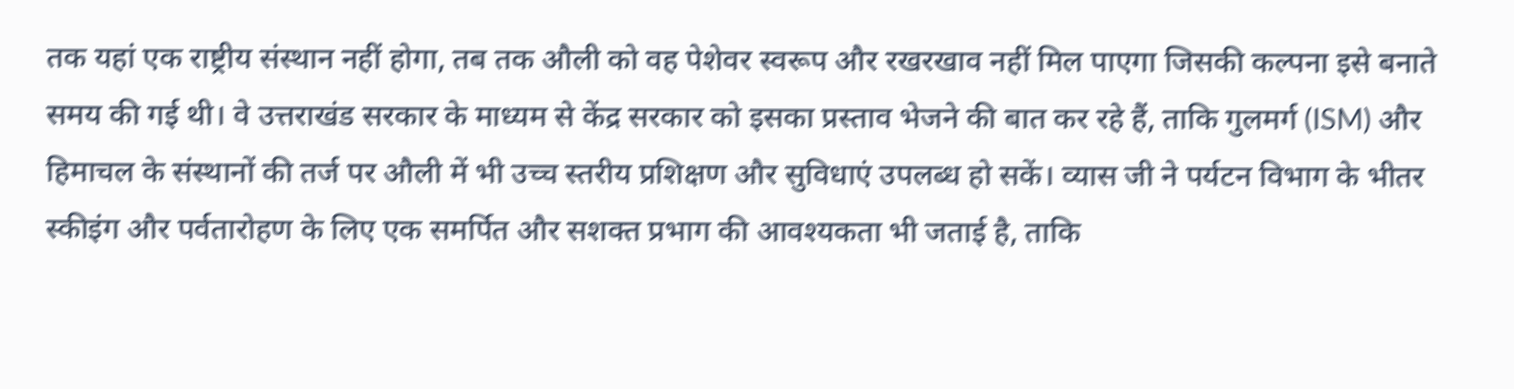तक यहां एक राष्ट्रीय संस्थान नहीं होगा, तब तक औली को वह पेशेवर स्वरूप और रखरखाव नहीं मिल पाएगा जिसकी कल्पना इसे बनाते समय की गई थी। वे उत्तराखंड सरकार के माध्यम से केंद्र सरकार को इसका प्रस्ताव भेजने की बात कर रहे हैं, ताकि गुलमर्ग (ISM) और हिमाचल के संस्थानों की तर्ज पर औली में भी उच्च स्तरीय प्रशिक्षण और सुविधाएं उपलब्ध हो सकें। व्यास जी ने पर्यटन विभाग के भीतर स्कीइंग और पर्वतारोहण के लिए एक समर्पित और सशक्त प्रभाग की आवश्यकता भी जताई है, ताकि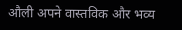औली अपने वास्तविक और भव्य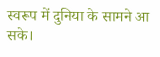स्वरूप में दुनिया के सामने आ सके।